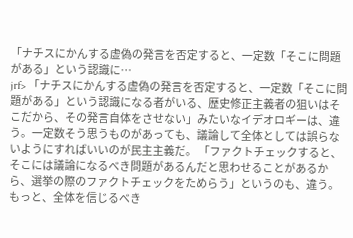「ナチスにかんする虚偽の発言を否定すると、一定数「そこに問題がある」という認識に…
jrf> 「ナチスにかんする虚偽の発言を否定すると、一定数「そこに問題がある」という認識になる者がいる、歴史修正主義者の狙いはそこだから、その発言自体をさせない」みたいなイデオロギーは、違う。一定数そう思うものがあっても、議論して全体としては誤らないようにすればいいのが民主主義だ。 「ファクトチェックすると、そこには議論になるべき問題があるんだと思わせることがあるから、選挙の際のファクトチェックをためらう」というのも、違う。もっと、全体を信じるべき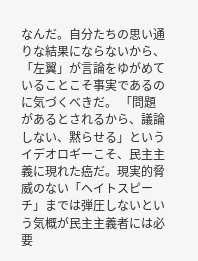なんだ。自分たちの思い通りな結果にならないから、「左翼」が言論をゆがめていることこそ事実であるのに気づくべきだ。 「問題があるとされるから、議論しない、黙らせる」というイデオロギーこそ、民主主義に現れた癌だ。現実的脅威のない「ヘイトスピーチ」までは弾圧しないという気概が民主主義者には必要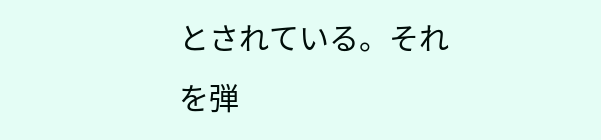とされている。それを弾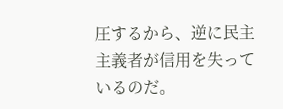圧するから、逆に民主主義者が信用を失っているのだ。